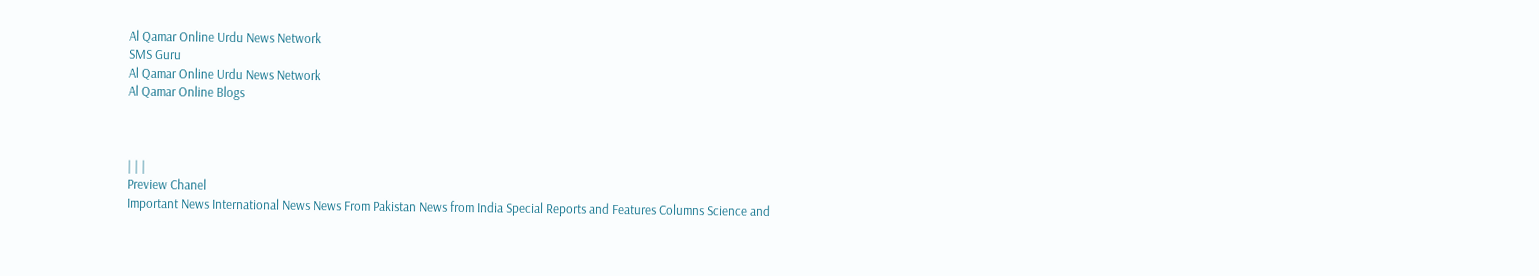Al Qamar Online Urdu News Network
SMS Guru
Al Qamar Online Urdu News Network
Al Qamar Online Blogs



| | |
Preview Chanel
Important News International News News From Pakistan News from India Special Reports and Features Columns Science and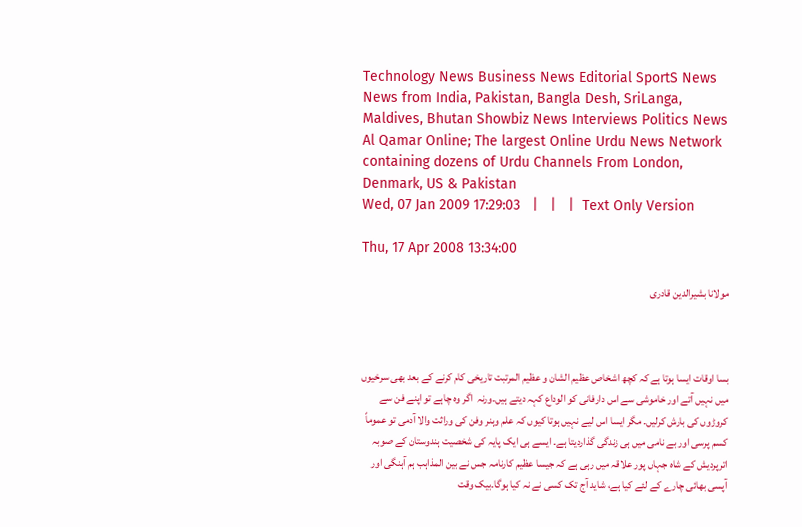Technology News Business News Editorial SportS News News from India, Pakistan, Bangla Desh, SriLanga, Maldives, Bhutan Showbiz News Interviews Politics News
Al Qamar Online; The largest Online Urdu News Network containing dozens of Urdu Channels From London, Denmark, US & Pakistan
Wed, 07 Jan 2009 17:29:03   |   |   |  Text Only Version

Thu, 17 Apr 2008 13:34:00

مولانا بشیرالدین قادری



بسا اوقات ایسا ہوتا ہے کہ کچھ اشخاص عظیم الشان و عظیم المرتبت تاریخی کام کرنے کے بعد بھی سرخیوں میں نہیں آتے اور خاموشی سے اس دارفانی کو الوداع کہہ دیتے ہیں۔ورنہ  اگر وہ چاہے تو اپنے فن سے کروڑوں کی بارش کرلیں۔ مگر ایسا اس لیے نہیں ہوتا کیوں کہ علم وہنر وفن کی وراثت والا آدمی تو عموماً کسم پرسی اور بے نامی میں ہی زندگی گذاردیتا ہے۔ ایسے ہی ایک پایہ کی شخصیت ہندوستان کے صوبہ اترپردیش کے شاہ جہاں پور علاقہ میں رہی ہے کہ جیسا عظیم کارنامہ جس نے بین المذاہب ہم آہنگی اور آپسی بھائی چارے کے لئے کیا ہے، شاید آج تک کسی نے نہ کیا ہوگا۔بیک وقت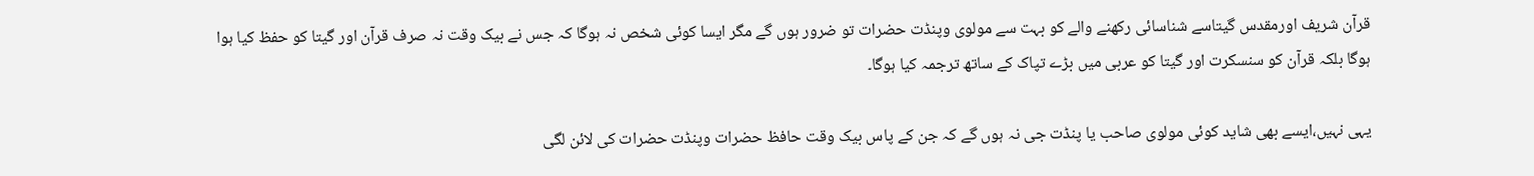قرآن شریف اورمقدس گیتاسے شناسائی رکھنے والے کو بہت سے مولوی وپنڈت حضرات تو ضرور ہوں گے مگر ایسا کوئی شخص نہ ہوگا کہ جس نے بیک وقت نہ صرف قرآن اور گیتا کو حفظ کیا ہوا ہوگا بلکہ قرآن کو سنسکرت اور گیتا کو عربی میں بڑے تپاک کے ساتھ ترجمہ کیا ہوگا۔

یہی نہیں،ایسے بھی شاید کوئی مولوی صاحب یا پنڈت جی نہ ہوں گے کہ جن کے پاس بیک وقت حافظ حضرات وپنڈت حضرات کی لائن لگی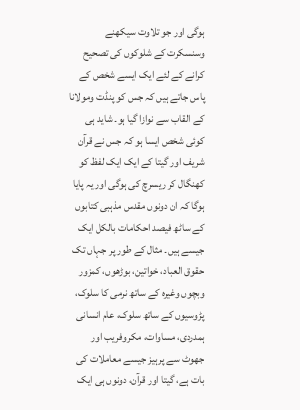ہوگی اور جو تلاوت سیکھنے وسنسکرت کے شلوکوں کی تصحیح کرانے کے لئے ایک ایسے شخص کے پاس جاتے ہیں کہ جس کو پنڈت ومولانا کے القاب سے نوازا گیا ہو۔ شاید ہی کوئی شخص ایسا ہو کہ جس نے قرآن شریف اور گیتا کے ایک ایک لفظ کو کھنگال کر ریسرچ کی ہوگی اور یہ پایا ہوگا کہ ان دونوں مقدس مذہبی کتابوں کے ساٹھ فیصد احکامات بالکل ایک جیسے ہیں۔ مثال کے طور پر جہاں تک حقوق العباد، خواتین، بوڑھوں، کمزور وبچوں وغیرہ کے ساتھ نرمی کا سلوک، پڑوسیوں کے ساتھ سلوک، عام انسانی ہمدردی، مساوات، مکروفریب اور جھوٹ سے پرہیز جیسے معاملات کی بات ہے، گیتا اور قرآن، دونوں ہی ایک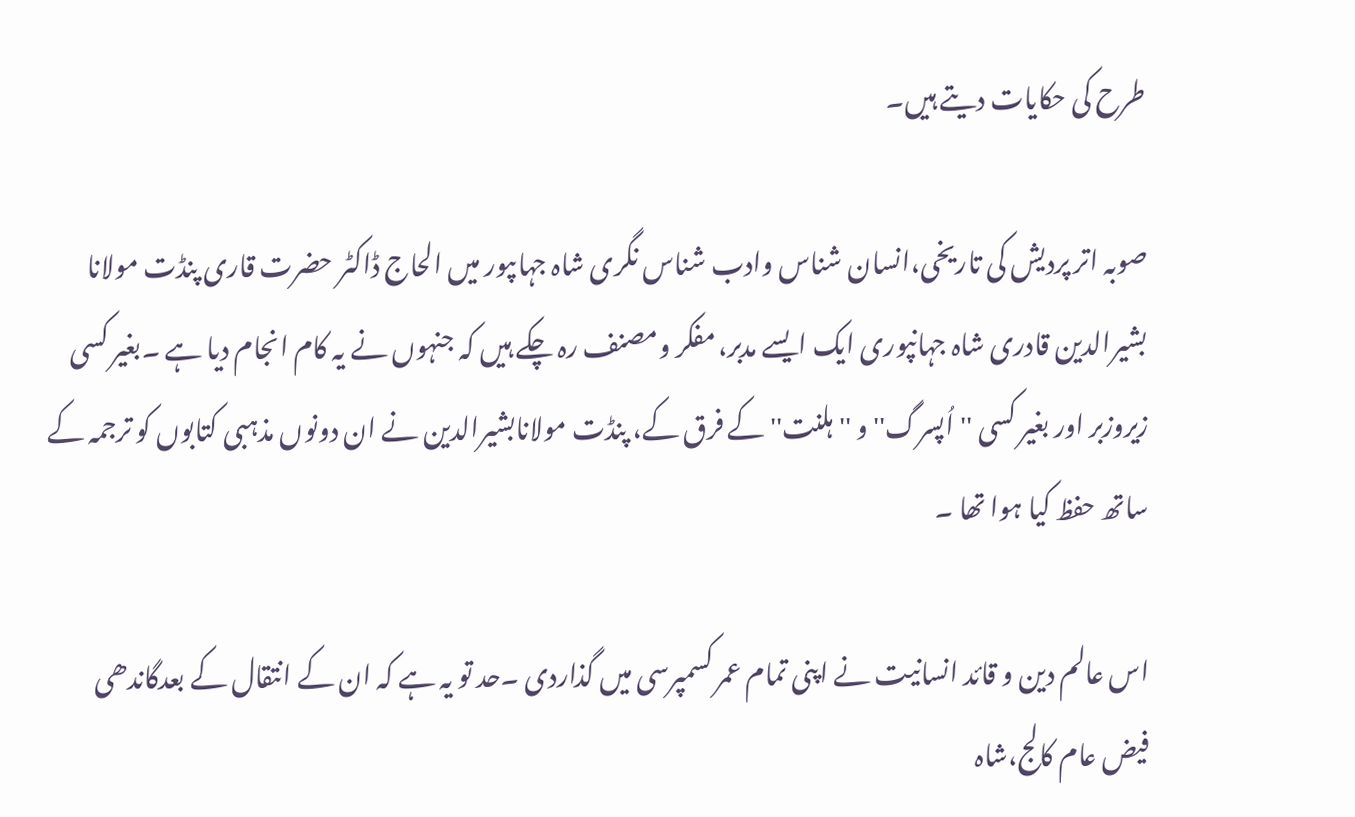طرح کی حکایات دیتے ہیں۔

صوبہ اتر پردیش کی تاریخی،انسان شناس وادب شناس نگری شاہ جہاںپور میں الحاج ڈاکٹر حضرت قاری پنڈت مولانا بشیرالدین قادری شاہ جہانپوری ایک ایسے مدبر، مفکر ومصنف رہ چکے ہیں کہ جنہوں نے یہ کام انجام دیا ہے ۔بغیر کسی زیروزبر اور بغیر کسی ''اُپسرگ''و ''ہلنت'' کے فرق کے، پنڈت مولانابشیرالدین نے ان دونوں مذہبی کتابوں کو ترجمہ کے ساتھ حفظ کیا ہوا تھا ۔

اس عالم دین و قائد انسانیت نے اپنی تمام عمر کسمپرسی میں گذاردی ۔حد تو یہ ہے کہ ان کے انتقال کے بعدگاندھی فیض عام کالج،شاہ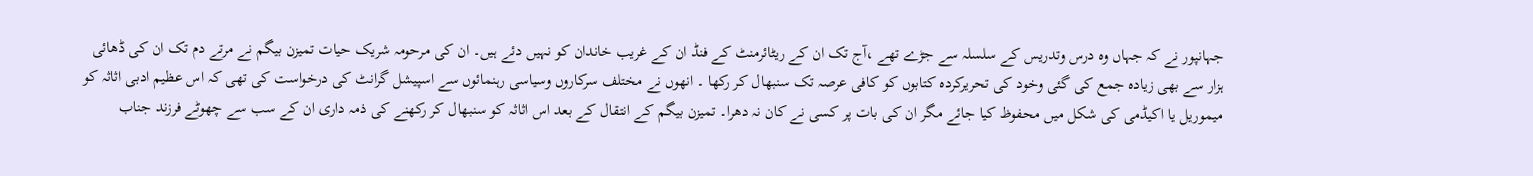جہانپور نے کہ جہاں وہ درس وتدریس کے سلسلہ سے جڑے تھے ،آج تک ان کے ریٹائرمنٹ کے فنڈ ان کے غریب خاندان کو نہیں دئے ہیں۔ ان کی مرحومہ شریک حیات تمیزن بیگم نے مرتے دم تک ان کی ڈھائی ہزار سے بھی زیادہ جمع کی گئی وخود کی تحریرکردہ کتابوں کو کافی عرصہ تک سنبھال کر رکھا ۔ انھوں نے مختلف سرکاروں وسیاسی رہنمائوں سے اسپیشل گرانٹ کی درخواست کی تھی کہ اس عظیم ادبی اثاثہ کو میموریل یا اکیڈمی کی شکل میں محفوظ کیا جائے مگر ان کی بات پر کسی نے کان نہ دھرا۔ تمیزن بیگم کے انتقال کے بعد اس اثاثہ کو سنبھال کر رکھنے کی ذمہ داری ان کے سب سے چھوٹے فرزند جناب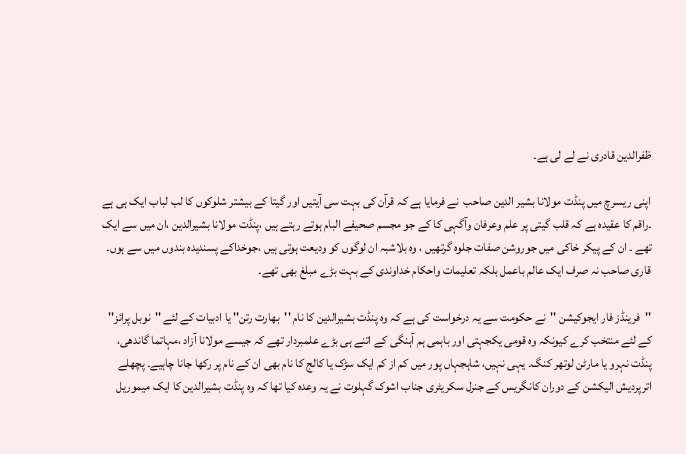ظفرالدین قادری نے لے لی ہے۔

اپنی ریسرچ میں پنڈت مولانا بشیر الدین صاحب  نے فرمایا ہے کہ قرآن کی بہت سی آیتیں اور گیتا کے بیشتر شلوکوں کا لب لباب ایک ہی ہے ۔راقم کا عقیدہ ہے کہ قلب گیتی پر علم وعرفان وآگہی کا کے جو مجسم صحیفے البام ہوتے رہتے ہیں ،پنڈت مولانا بشیرالدین ،ان میں سے ایک تھے ۔ ان کے پیکر خاکی میں جوروشن صفات جلوہ گرتھیں ، وہ بلاشبہ ان لوگوں کو ودیعت ہوتی ہیں ،جوخداکے پسندیدہ بندوں میں سے ہوں۔ قاری صاحب نہ صرف ایک عالم باعمل بلکہ تعلیمات واحکام خداوندی کے بہت بڑے مبلغ بھی تھے۔

''فرینڈز فار ایجوکیشن ''نے حکومت سے یہ درخواست کی ہے کہ وہ پنڈت بشیرالدین کا نام ''بھارت رتن'' یا ادبیات کے لئے ''نوبل پرائز''  کے لئے منتخب کرے کیونکہ وہ قومی یکجہتی اور باہمی ہم آہنگی کے اتنے ہی بڑے علمبردار تھے کہ جیسے مولانا آزاد ،مہاتما گاندھی، پنڈت نہرو یا مارٹن لوتھر کنگ۔ یہی نہیں، شاہجہاں پور میں کم از کم ایک سڑک یا کالج کا نام بھی ان کے نام پر رکھا جانا چاہیے۔ پچھلے اترپردیش الیکشن کے دوران کانگریس کے جنرل سکریٹری جناب اشوک گہلوت نے یہ وعدہ کیا تھا کہ وہ پنڈت بشیرالدین کا ایک میموریل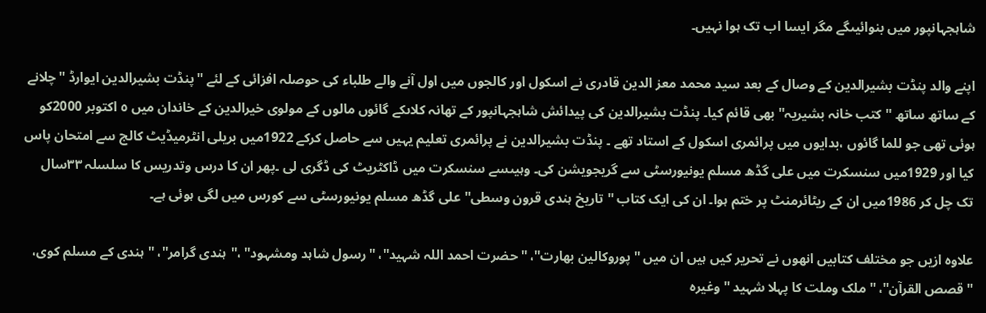شاہجہانپور میں بنوائیںگے مگر ایسا اب تک ہوا نہیں۔

اپنے والد پنڈت بشیرالدین کے وصال کے بعد سید محمد معز الدین قادری نے اسکول اور کالجوں میں اول آنے والے طلباء کی حوصلہ افزائی کے لئے ''پنڈت بشیرالدین ایوارڈ ''چلانے کے ساتھ ساتھ ''کتب خانہ بشیریہ'' بھی قائم کیا۔ پنڈت بشیرالدین کی پیدائش شاہجہانپور کے تھانہ کلاںکے گائوں مالوں کے مولوی خیرالدین کے خاندان میں ٥ اکتوبر 2000کو ہوئی تھی جو للما گائوں ،بدایوں میں پرائمری اسکول کے استاد تھے ۔ پنڈت بشیرالدین نے پرائمری تعلیم یہیں سے حاصل کرکے 1922میں بریلی انٹرمیڈیٹ کالج سے امتحان پاس کیا اور 1929میں سنسکرت میں علی گڈھ مسلم یونیورسٹی سے گریجویشن کی۔ وہیںسے سنسکرت میں ڈاکٹریٹ کی ڈگری لی ۔پھر ان کا درس وتدریس کا سلسلہ ٣٣سال تک چل کر 1986میں ان کے ریٹائرمنٹ پر ختم ہوا۔ ان کی ایک کتاب ''تاریخ ہندی قرون وسطی''علی گڈھ مسلم یونیورسٹی سے کورس میں لگی ہوئی ہے۔

علاوہ ازیں جو مختلف کتابیں انھوں نے تحریر کیں ہیں ان میں ''پوروکالین بھارت''، ''حضرت احمد اللہ شہید''، ''رسول شاہد ومشہود'' ،''ہندی گرامر''، ''ہندی کے مسلم کوی، ''قصص القرآن''، ''ملک وملت کا پہلا شہید '' وغیرہ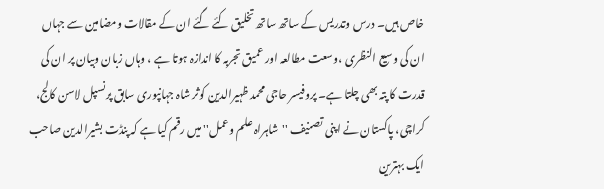خاص ہیں۔ درس وتدریس کے ساتھ ساتھ تخلیق کئے گئے ان کے مقالات ومضامین سے جہاں ان کی وسیع النظری ،وسعت مطالعہ اور عمیق تجربہ کا اندازہ ہوتا ہے ، وہاں زبان وبیان پر ان کی قدرت کا پتہ بھی چلتا ہے۔ پروفیسر حاجی محمد ظہیرالدین کوثر شاہ جہانپوری سابق پرنسپل لاسن کالج، کراچی، پاکستان نے اپنی تصنیف ''شاہراہ علم وعمل'' میں رقم کیا ہے کہ پنڈت بشیرالدین صاحب ایک بہترین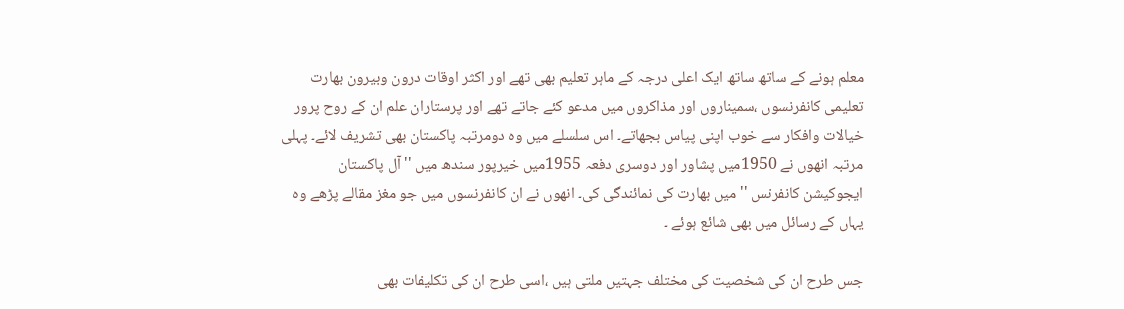معلم ہونے کے ساتھ ساتھ ایک اعلی درجہ کے ماہر تعلیم بھی تھے اور اکثر اوقات درون وبیرون بھارت تعلیمی کانفرنسوں ،سمیناروں اور مذاکروں میں مدعو کئے جاتے تھے اور پرستاران علم ان کے روح پرور خیالات وافکار سے خوب اپنی پیاس بجھاتے۔ اس سلسلے میں وہ دومرتبہ پاکستان بھی تشریف لائے۔ پہلی مرتبہ انھوں نے 1950میں پشاور اور دوسری دفعہ 1955میں خیرپور سندھ میں ''آل پاکستان ایجوکیشن کانفرنس '' میں بھارت کی نمائندگی کی۔ انھوں نے ان کانفرنسوں میں جو مغز مقالے پڑھے وہ یہاں کے رسائل میں بھی شائع ہوئے ۔

جس طرح ان کی شخصیت کی مختلف جہتیں ملتی ہیں ،اسی طرح ان کی تکلیفات بھی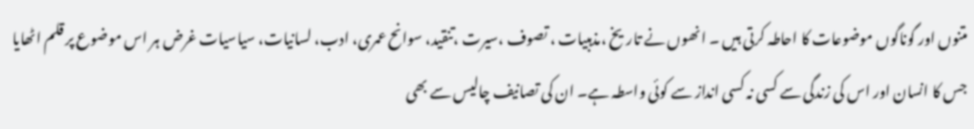متنوں اور گوناگوں موضوعات کا احاطہ کرتی ہیں ۔ انھوں نے تاریخ ،مذہبیات ، تصوف ،سیرت ،تنقید، سوانح عمری، ادب، لسانیات، سیاسیات غرض ہر اس موضوع پر قلم اٹھایا جس کا انسان اور اس کی زندگی سے کسی نہ کسی انداز سے کوئی واسطہ ہے۔ ان کی تصانیف چالیس سے بھی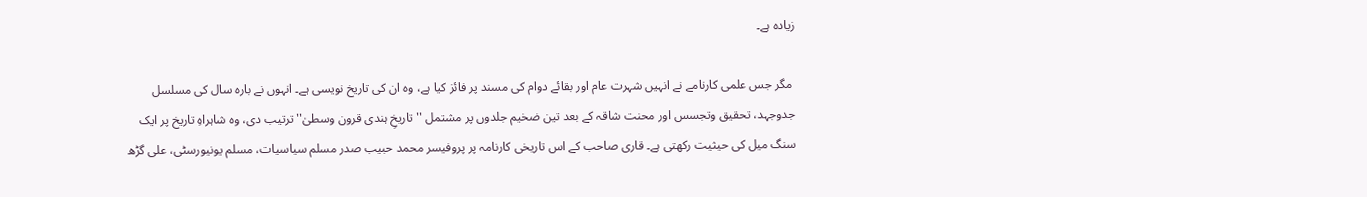زیادہ ہے۔

 مگر جس علمی کارنامے نے انہیں شہرت عام اور بقائے دوام کی مسند پر فائز کیا ہے، وہ ان کی تاریخ نویسی ہے۔ انہوں نے بارہ سال کی مسلسل جدوجہد، تحقیق وتجسس اور محنت شاقہ کے بعد تین ضخیم جلدوں پر مشتمل ''تاریخِ ہندی قرون وسطیٰ'' ترتیب دی، وہ شاہراہِ تاریخ پر ایک سنگ میل کی حیثیت رکھتی ہے۔ قاری صاحب کے اس تاریخی کارنامہ پر پروفیسر محمد حبیب صدر مسلم سیاسیات، مسلم یونیورسٹی، علی گڑھ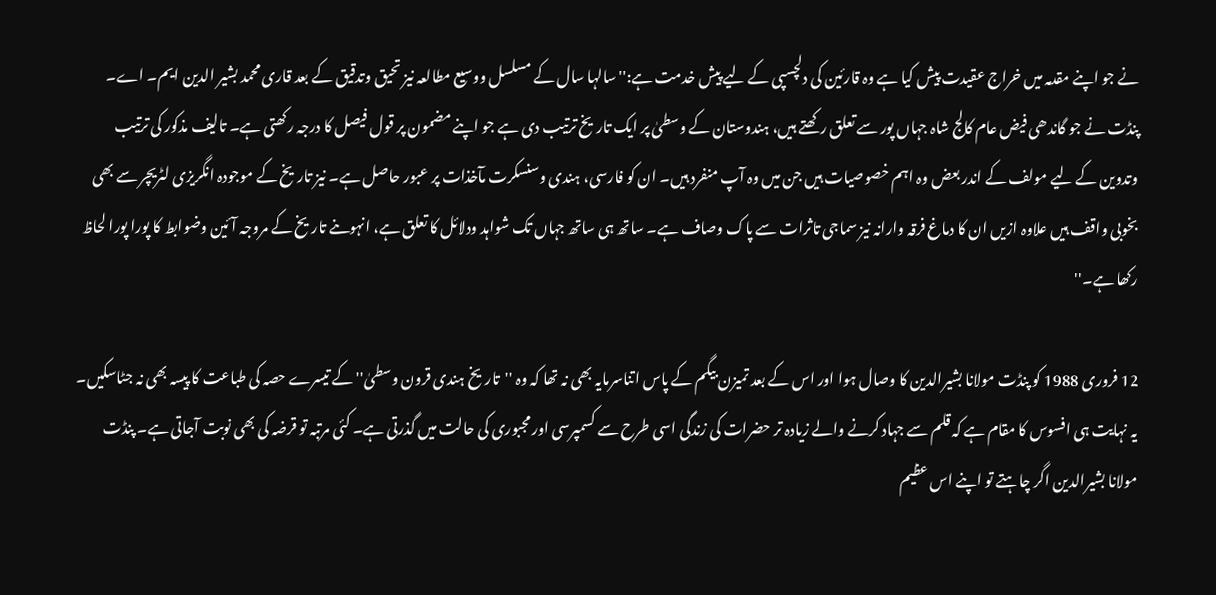نے جو اپنے مقدمہ میں خراج عقیدت پیش کیا ہے وہ قارئین کی دلچسپی کے لیے پیش خدمت ہے:''سالہا سال کے مسلسل ووسیع مطالعہ نیز تحیق وتدقیق کے بعد قاری محمد بشیر الدین ایم۔ اے۔ پنڈت نے جو گاندھی فیض عام کالج شاہ جہاں پور سے تعلق رکھتے ہیں، ہندوستان کے وسطیٰ پر ایک تاریخ ترتیب دی ہے جو اپنے مضمون پر قول فیصل کا درجہ رکھتی ہے۔ تالیف مذکور کی ترتیب وتدوین کے لیے مولف کے اندر بعض وہ اہم خصوصیات ہیں جن میں وہ آپ منفرد ہیں۔ ان کو فارسی، ہندی وسنسکرت مآخذات پر عبور حاصل ہے۔ نیز تاریخ کے موجودہ انگریزی لٹریچر سے بھی بخوبی واقف ہیں علاوہ ازیں ان کا دماغ فرقہ وارانہ نیز سماجی تاثرات سے پاک وصاف ہے۔ ساتھ ہی ساتھ جہاں تک شواہد ودلائل کا تعلق ہے، انہوںنے تاریخ کے مروجہ آئین وضوابط کا پورا پورا لحاظ رکھا ہے۔''

12 فروری 1988 کو پنڈت مولانا بشیرالدین کا وصال ہوا اور اس کے بعد تمیزن بیگم کے پاس اتناسرمایہ بھی نہ تھا کہ وہ ''تاریخ ہندی قرون وسطیٰ'' کے تیسرے حصہ کی طباعت کا پیسہ بھی نہ جٹاسکیں۔ یہ نہایت ہی افسوس کا مقام ہے کہ قلم سے جہاد کرنے والے زیادہ تر حضرات کی زندگی اسی طرح سے کسمپرسی اور مجبوری کی حالت میں گذرتی ہے۔ کئی مرتبہ تو قرضہ کی بھی نوبت آجاتی ہے۔ پنڈت مولانا بشیرالدین اگر چاہتے تو اپنے اس عظیم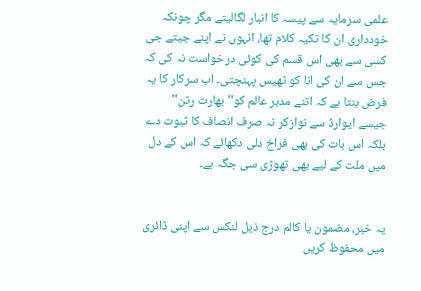علمی سرمایہ سے پیسہ کا انبار لگالیتے مگر چونکہ خودداری ان کا تکیہ کلام تھا، انہوں نے اپنے جیتے جی کسی سے بھی اس قسم کی کوئی درخواست نہ کی کہ جس سے ان کی انا کو ٹھیس پہنچتی۔ اب سرکار کا یہ فرض بنتا ہے کہ اتنے مدبر عالم کو''بھارت رتن''  جیسے ایوارڈ سے نوازکر نہ صرف انصاف کا ثبوت دے بلکہ اس بات کی بھی فراخ دلی دکھائے کہ اس کے دل میں ملت کے لیے بھی تھوڑی سی جگہ ہے۔


یہ خبر، مضمون یا کالم درج ذیل لنکس سے اپنی ڈائری میں محفوظ کریں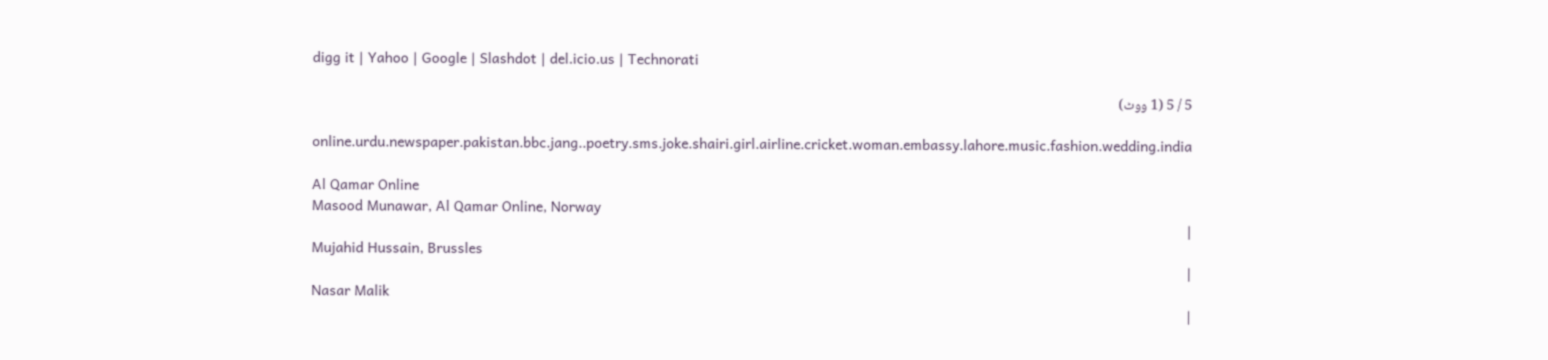digg it | Yahoo | Google | Slashdot | del.icio.us | Technorati

5 / 5 (1 ووٹ)

online.urdu.newspaper.pakistan.bbc.jang..poetry.sms.joke.shairi.girl.airline.cricket.woman.embassy.lahore.music.fashion.wedding.india

Al Qamar Online
Masood Munawar, Al Qamar Online, Norway
|
Mujahid Hussain, Brussles
|
Nasar Malik
|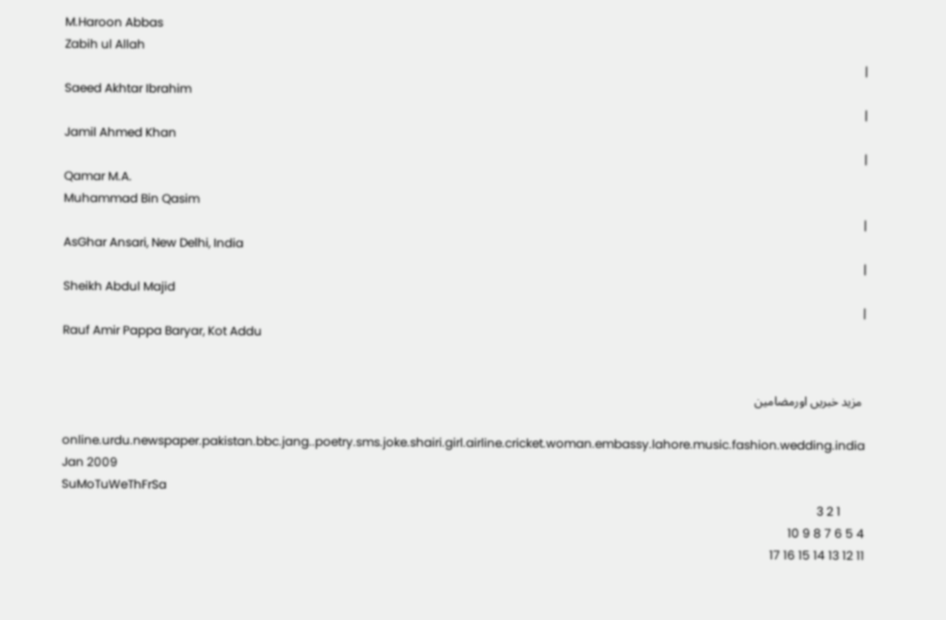M.Haroon Abbas
Zabih ul Allah
|
Saeed Akhtar Ibrahim
|
Jamil Ahmed Khan
|
Qamar M.A.
Muhammad Bin Qasim
|
AsGhar Ansari, New Delhi, India
|
Sheikh Abdul Majid
|
Rauf Amir Pappa Baryar, Kot Addu


 مزید خبریں اورمضامین

online.urdu.newspaper.pakistan.bbc.jang..poetry.sms.joke.shairi.girl.airline.cricket.woman.embassy.lahore.music.fashion.wedding.india
Jan 2009
SuMoTuWeThFrSa
        1 2 3
4 5 6 7 8 9 10
11 12 13 14 15 16 17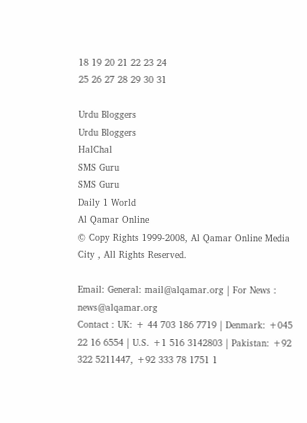18 19 20 21 22 23 24
25 26 27 28 29 30 31

Urdu Bloggers
Urdu Bloggers
HalChal
SMS Guru
SMS Guru
Daily 1 World
Al Qamar Online
© Copy Rights 1999-2008, Al Qamar Online Media City , All Rights Reserved.

Email: General: mail@alqamar.org | For News : news@alqamar.org
Contact : UK: + 44 703 186 7719 | Denmark: +045 22 16 6554 | U.S. +1 516 3142803 | Pakistan: +92 322 5211447, +92 333 78 1751 1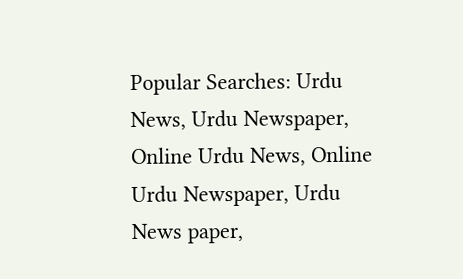Popular Searches: Urdu News, Urdu Newspaper, Online Urdu News, Online Urdu Newspaper, Urdu News paper,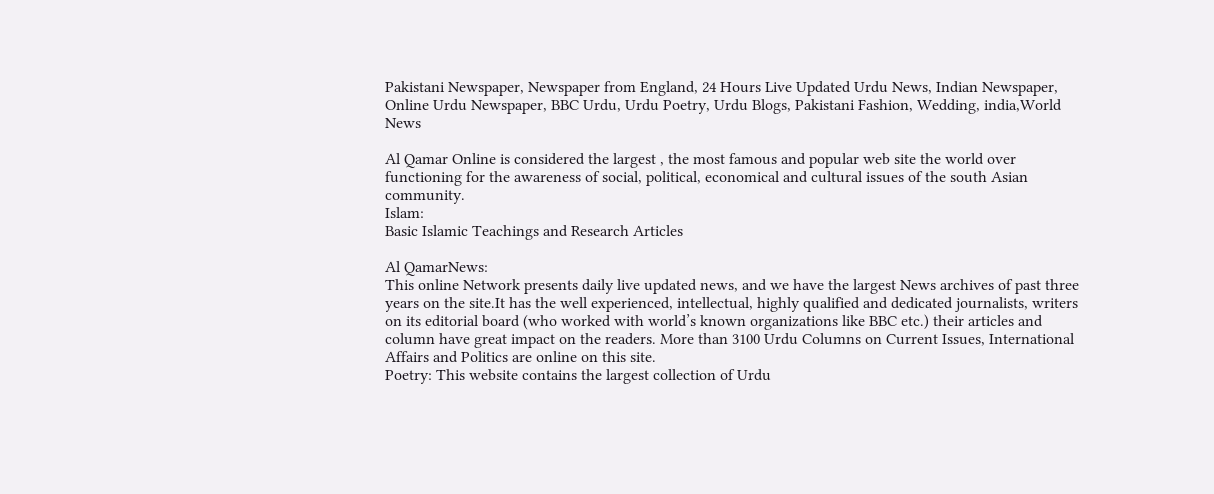Pakistani Newspaper, Newspaper from England, 24 Hours Live Updated Urdu News, Indian Newspaper, Online Urdu Newspaper, BBC Urdu, Urdu Poetry, Urdu Blogs, Pakistani Fashion, Wedding, india,World News

Al Qamar Online is considered the largest , the most famous and popular web site the world over functioning for the awareness of social, political, economical and cultural issues of the south Asian community.
Islam:
Basic Islamic Teachings and Research Articles

Al QamarNews:
This online Network presents daily live updated news, and we have the largest News archives of past three years on the site.It has the well experienced, intellectual, highly qualified and dedicated journalists, writers on its editorial board (who worked with world’s known organizations like BBC etc.) their articles and column have great impact on the readers. More than 3100 Urdu Columns on Current Issues, International Affairs and Politics are online on this site.
Poetry: This website contains the largest collection of Urdu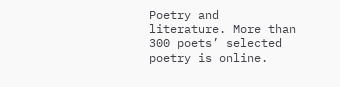Poetry and literature. More than 300 poets’ selected poetry is online.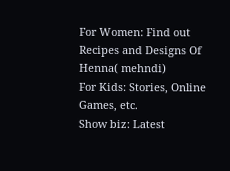For Women: Find out Recipes and Designs Of Henna( mehndi)
For Kids: Stories, Online Games, etc.
Show biz: Latest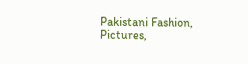Pakistani Fashion, Pictures,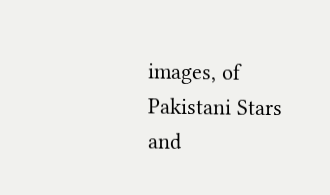images, of Pakistani Stars and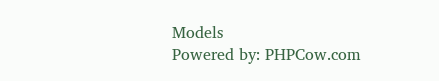Models
Powered by: PHPCow.com